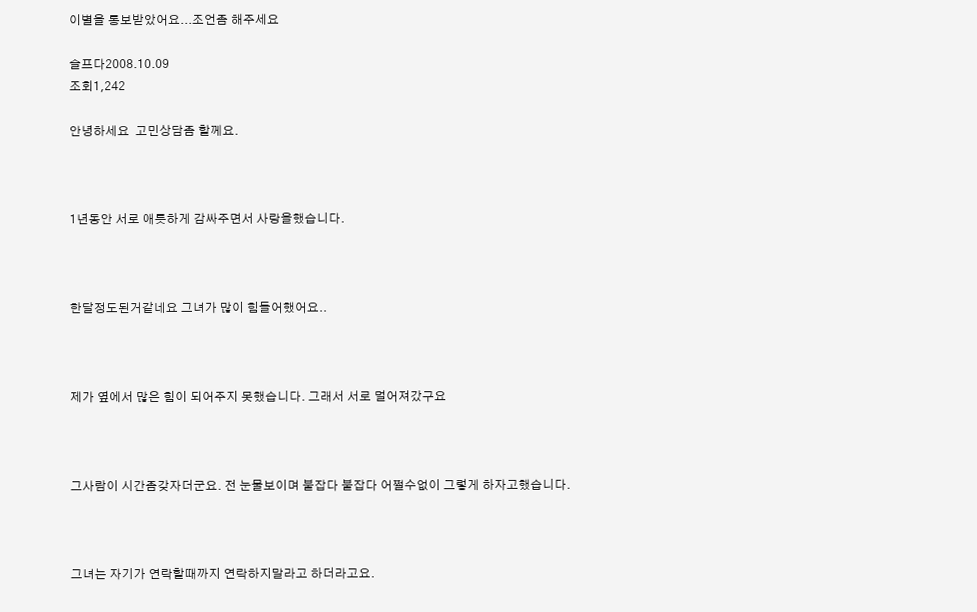이별을 통보받았어요...조언좀 해주세요

슬프다2008.10.09
조회1,242

안녕하세요  고민상담좀 할께요.



1년동안 서로 애틋하게 감싸주면서 사랑을했습니다.



한달정도된거같네요 그녀가 많이 힘들어했어요..



제가 옆에서 많은 힘이 되어주지 못했습니다. 그래서 서로 멀어져갔구요



그사람이 시간좀갖자더군요. 전 눈물보이며 붙잡다 붙잡다 어쩔수없이 그렇게 하자고했습니다.



그녀는 자기가 연락할때까지 연락하지말라고 하더라고요.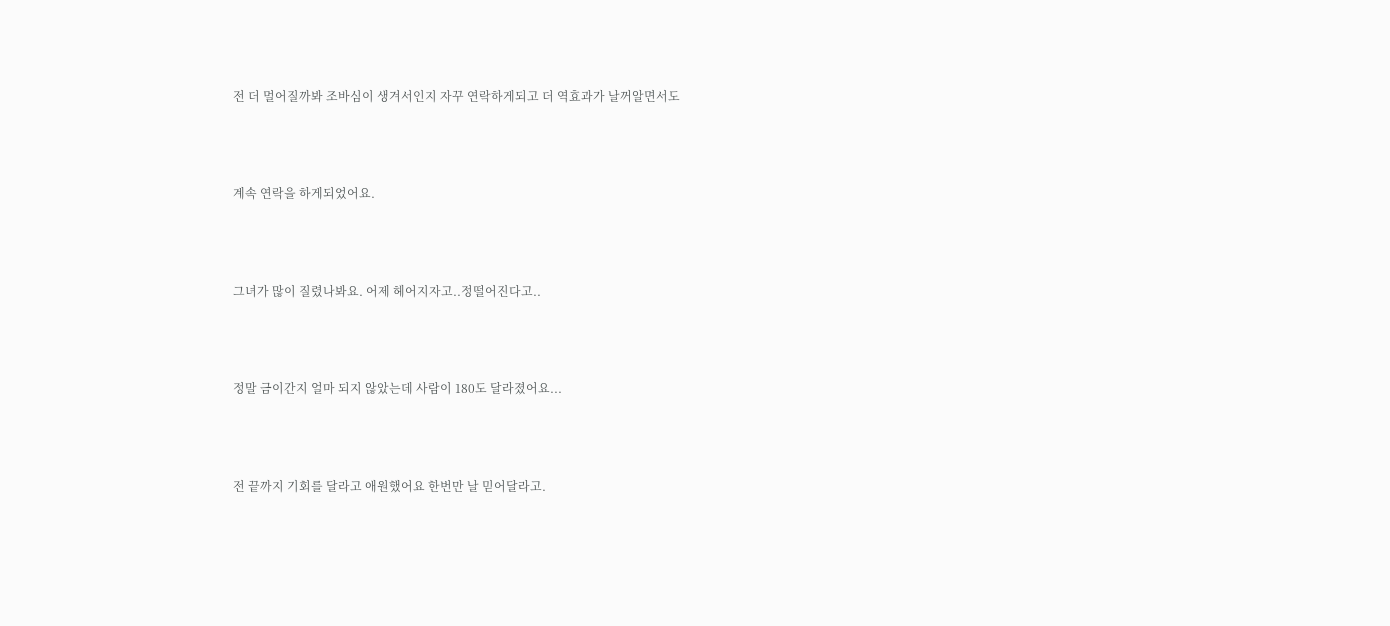전 더 멀어질까봐 조바심이 생겨서인지 자꾸 연락하게되고 더 역효과가 날꺼알면서도



계속 연락을 하게되었어요.



그녀가 많이 질렸나봐요. 어제 헤어지자고..정떨어진다고..



정말 금이간지 얼마 되지 않았는데 사람이 180도 달라졌어요...



전 끝까지 기회를 달라고 애원했어요 한번만 날 믿어달라고.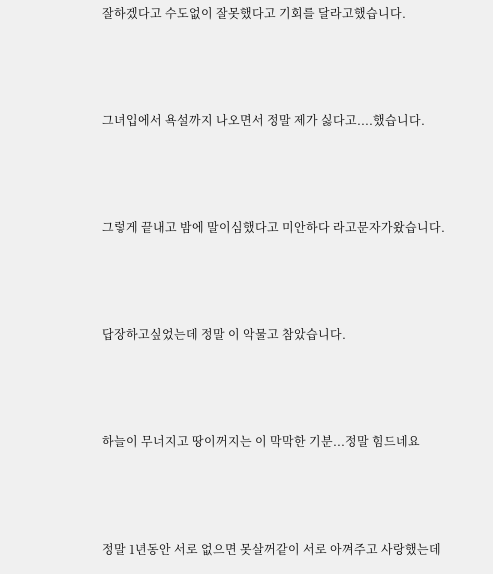잘하겠다고 수도없이 잘못했다고 기회를 달라고했습니다.



그녀입에서 욕설까지 나오면서 정말 제가 싫다고....했습니다.



그렇게 끝내고 밤에 말이심했다고 미안하다 라고문자가왔습니다.



답장하고싶었는데 정말 이 악물고 참았습니다.



하늘이 무너지고 땅이꺼지는 이 막막한 기분...정말 힘드네요



정말 1년동안 서로 없으면 못살꺼같이 서로 아껴주고 사랑했는데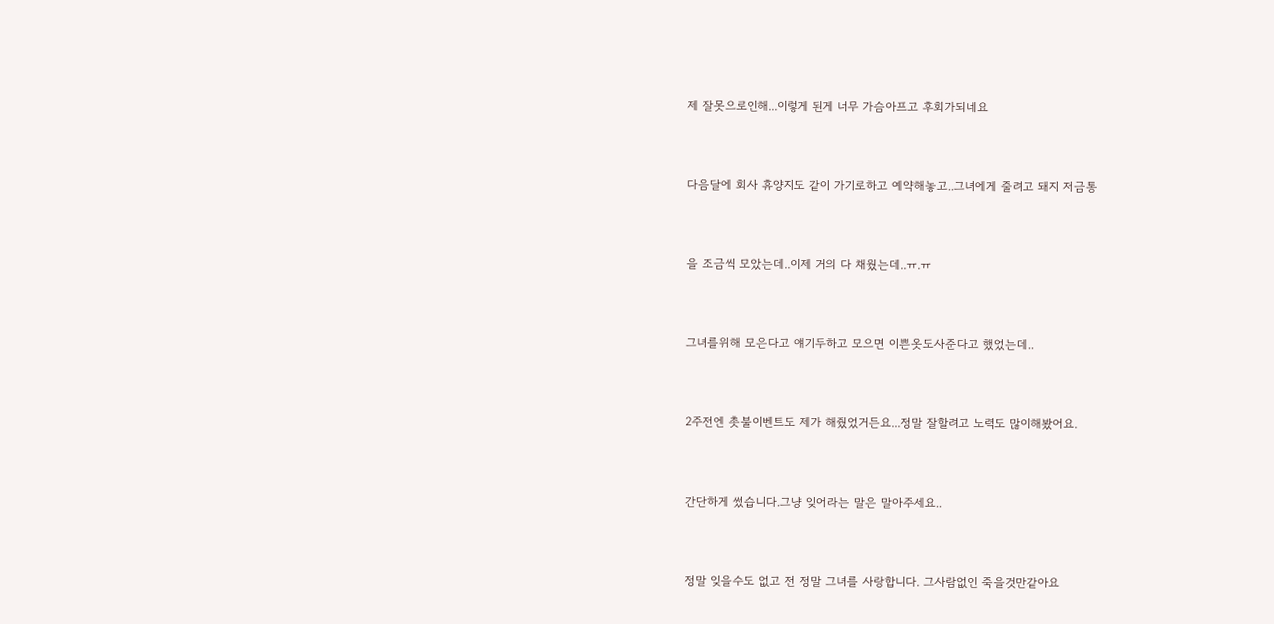제 잘못으로인해...이렇게 된게 너무 가슴아프고 후회가되네요



다음달에 회사 휴양지도 같이 가기로하고 예약해놓고..그녀에게 줄려고 돼지 저금통



을 조금씩 모았는데..이제 거의 다 채웠는데..ㅠ.ㅠ



그녀를위해 모은다고 얘기두하고 모으면 이쁜옷도사준다고 했었는데..



2주전엔 촛불이벤트도 제가 해줬었거든요...정말 잘할려고 노력도 많이해봤어요.



간단하게 썼습니다.그냥 잊어라는 말은 말아주세요..



정말 잊을수도 없고 전 정말 그녀를 사랑합니다. 그사람없인 죽을것만같아요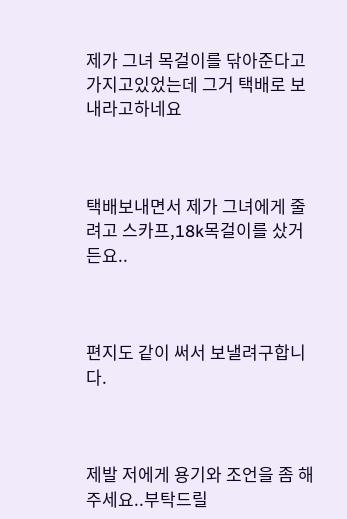제가 그녀 목걸이를 닦아준다고 가지고있었는데 그거 택배로 보내라고하네요



택배보내면서 제가 그녀에게 줄려고 스카프,18k목걸이를 샀거든요..



편지도 같이 써서 보낼려구합니다.



제발 저에게 용기와 조언을 좀 해주세요..부탁드릴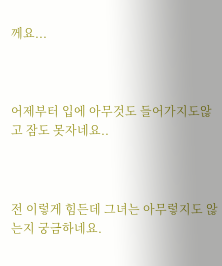께요...



어제부터 입에 아무것도 들어가지도않고 잠도 못자네요..



전 이렇게 힘든데 그녀는 아무렇지도 않는지 궁금하네요.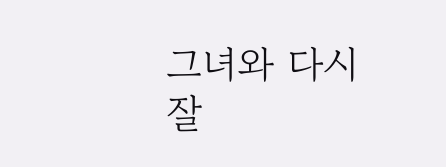그녀와 다시 잘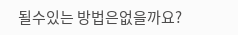될수있는 방법은없을까요?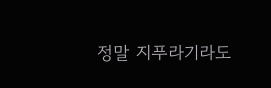정말 지푸라기라도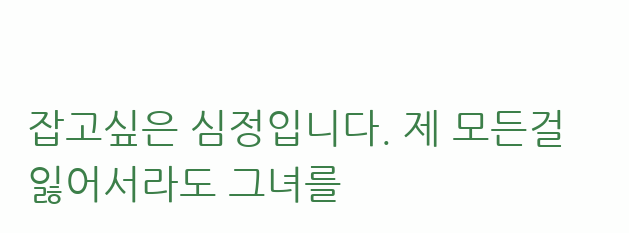잡고싶은 심정입니다. 제 모든걸 잃어서라도 그녀를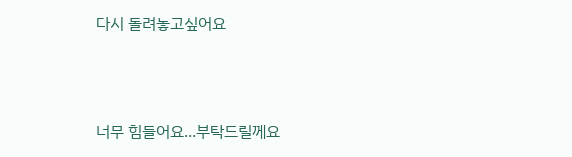다시 돌려놓고싶어요



너무 힘들어요...부탁드릴께요